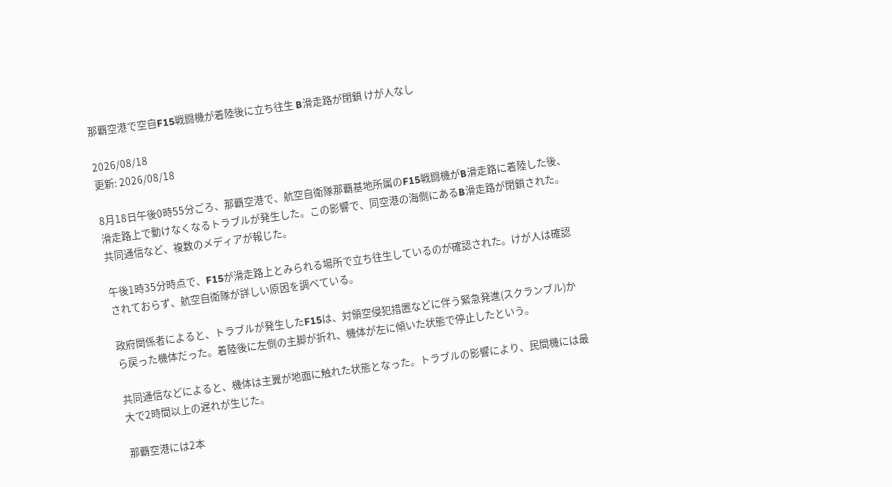那覇空港で空自F15戦闘機が着陸後に立ち往生 B滑走路が閉鎖 けが人なし

2026/08/18
更新: 2026/08/18

8月18日午後0時55分ごろ、那覇空港で、航空自衛隊那覇基地所属のF15戦闘機がB滑走路に着陸した後、滑走路上で動けなくなるトラブルが発生した。この影響で、同空港の海側にあるB滑走路が閉鎖された。共同通信など、複数のメディアが報じた。

午後1時35分時点で、F15が滑走路上とみられる場所で立ち往生しているのが確認された。けが人は確認されておらず、航空自衛隊が詳しい原因を調べている。

政府関係者によると、トラブルが発生したF15は、対領空侵犯措置などに伴う緊急発進(スクランブル)から戻った機体だった。着陸後に左側の主脚が折れ、機体が左に傾いた状態で停止したという。

共同通信などによると、機体は主翼が地面に触れた状態となった。トラブルの影響により、民間機には最大で2時間以上の遅れが生じた。

那覇空港には2本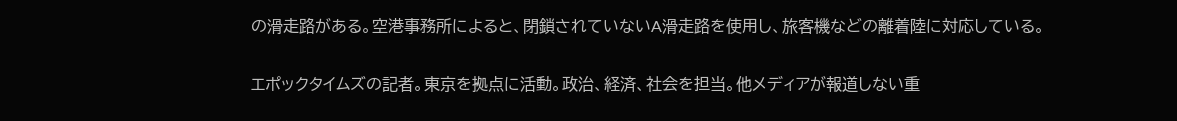の滑走路がある。空港事務所によると、閉鎖されていないA滑走路を使用し、旅客機などの離着陸に対応している。

エポックタイムズの記者。東京を拠点に活動。政治、経済、社会を担当。他メディアが報道しない重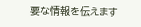要な情報を伝えます